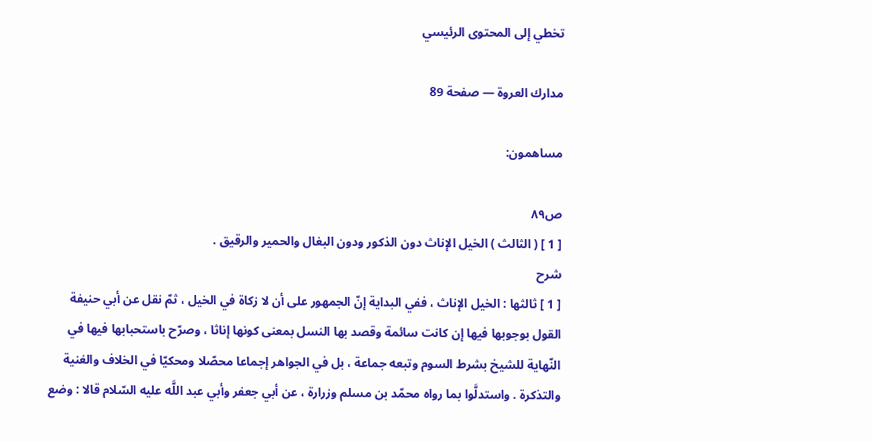تخطي إلى المحتوى الرئيسي

مدارك العروة — صفحة 89

مساهمون:

ص٨٩
[ 1 ] ( الثالث ) الخيل الإناث دون الذكور ودون البغال والحمير والرقيق .
شرح
[ 1 ] ثالثها : الخيل الإناث ، ففي البداية إنّ الجمهور على أن لا زكاة في الخيل ، ثمّ نقل عن أبي حنيفة القول بوجوبها فيها إن كانت سائمة وقصد بها النسل بمعنى كونها إناثا ، وصرّح باستحبابها فيها في النّهاية للشيخ بشرط السوم وتبعه جماعة ، بل في الجواهر إجماعا محصّلا ومحكيّا في الخلاف والغنية والتذكرة . واستدلَّوا بما رواه محمّد بن مسلم وزرارة ، عن أبي جعفر وأبي عبد اللَّه عليه السّلام قالا : وضع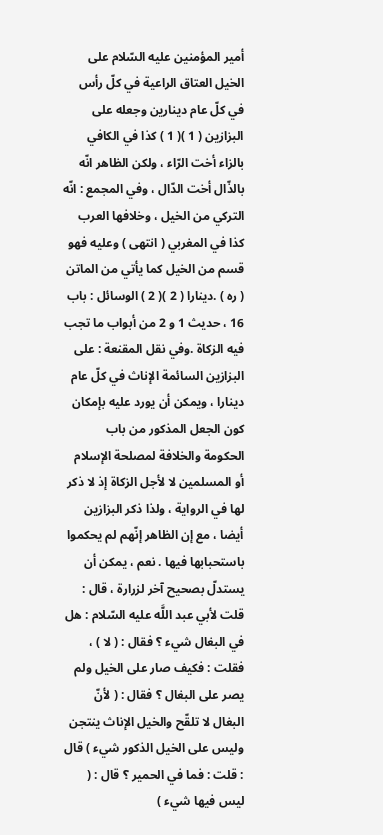أمير المؤمنين عليه السّلام على الخيل العتاق الراعية في كلّ رأس في كلّ عام دينارين وجعله على البزازين ( 1 )( 1 ) كذا في الكافي بالزاء أخت الرّاء ، ولكن الظاهر انّه بالذّال أخت الدّال ، وفي المجمع : انّه التركي من الخيل ، وخلافها العرب كذا في المغربي ( انتهى ) وعليه فهو قسم من الخيل كما يأتي من الماتن ( ره ) .دينارا ( 2 )( 2 ) الوسائل : باب 16 ، حديث 1 و 2 من أبواب ما تجب فيه الزكاة .وفي نقل المقنعة : على البزازين السائمة الإناث في كلّ عام دينارا ، ويمكن أن يورد عليه بإمكان كون الجعل المذكور من باب الحكومة والخلافة لمصلحة الإسلام أو المسلمين لا لأجل الزكاة إذ لا ذكر لها في الرواية ، ولذا ذكر البزازين أيضا ، مع إن الظاهر إنّهم لم يحكموا باستحبابها فيها . نعم ، يمكن أن يستدلّ بصحيح آخر لزرارة ، قال : قلت لأبي عبد اللَّه عليه السّلام : هل في البغال شيء ؟ فقال : ( لا ) ، فقلت : فكيف صار على الخيل ولم يصر على البغال ؟ فقال : ( لأنّ البغال لا تلقّح والخيل الإناث ينتجن وليس على الخيل الذكور شيء ) قال : قلت : فما في الحمير ؟ قال : ( ليس فيها شيء )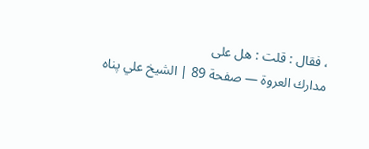، فقال : قلت : هل على
مدارك العروة — صفحة 89 | الشيخ علي پناه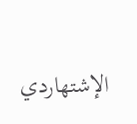الإشتهاردي